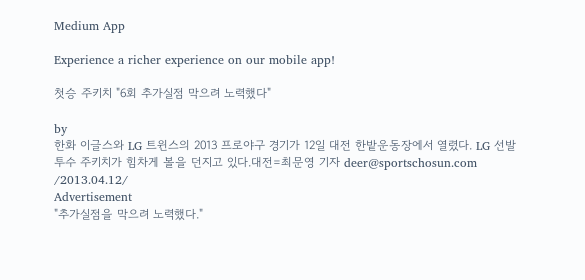Medium App

Experience a richer experience on our mobile app!

첫승 주키치 "6회 추가실점 막으려 노력했다"

by
한화 이글스와 LG 트윈스의 2013 프로야구 경기가 12일 대전 한밭운동장에서 열렸다. LG 선발투수 주키치가 힘차게 볼을 던지고 있다.대전=최문영 기자 deer@sportschosun.com /2013.04.12/
Advertisement
"추가실점을 막으려 노력했다."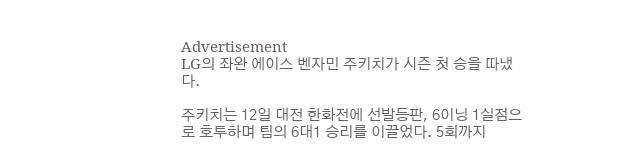Advertisement
LG의 좌완 에이스 벤자민 주키치가 시즌 첫 승을 따냈다.

주키치는 12일 대전 한화전에 선발등판, 6이닝 1실점으로 호투하며 팀의 6대1 승리를 이끌었다. 5회까지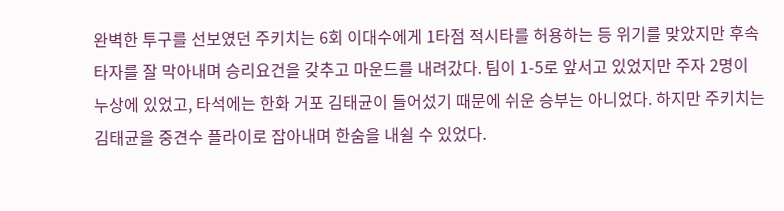완벽한 투구를 선보였던 주키치는 6회 이대수에게 1타점 적시타를 허용하는 등 위기를 맞았지만 후속타자를 잘 막아내며 승리요건을 갖추고 마운드를 내려갔다. 팀이 1-5로 앞서고 있었지만 주자 2명이 누상에 있었고, 타석에는 한화 거포 김태균이 들어섰기 때문에 쉬운 승부는 아니었다. 하지만 주키치는 김태균을 중견수 플라이로 잡아내며 한숨을 내쉴 수 있었다.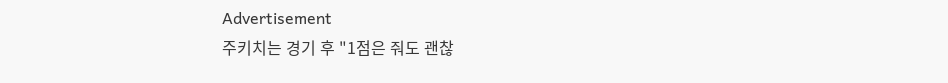Advertisement
주키치는 경기 후 "1점은 줘도 괜찮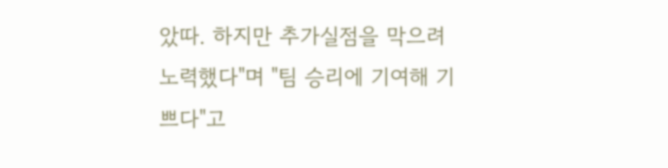았따. 하지만 추가실점을 막으려 노력했다"며 "팀 승리에 기여해 기쁘다"고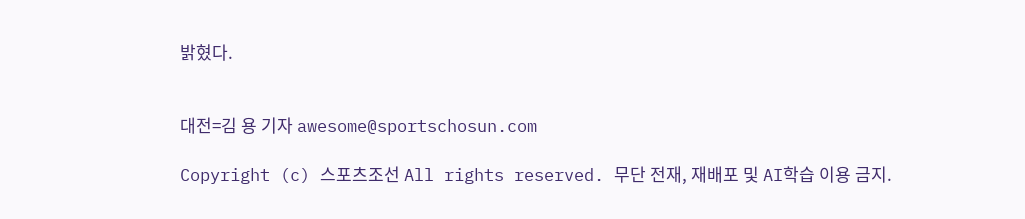밝혔다.


대전=김 용 기자 awesome@sportschosun.com

Copyright (c) 스포츠조선 All rights reserved. 무단 전재, 재배포 및 AI학습 이용 금지.